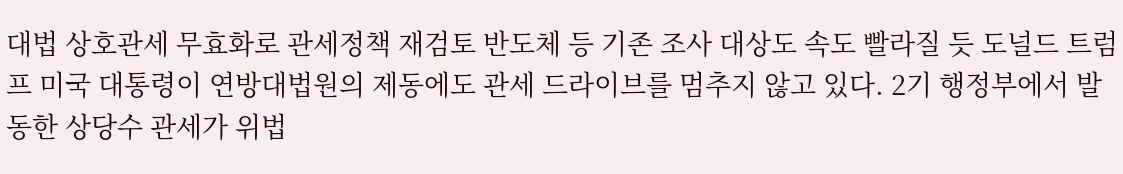대법 상호관세 무효화로 관세정책 재검토 반도체 등 기존 조사 대상도 속도 빨라질 듯 도널드 트럼프 미국 대통령이 연방대법원의 제동에도 관세 드라이브를 멈추지 않고 있다. 2기 행정부에서 발동한 상당수 관세가 위법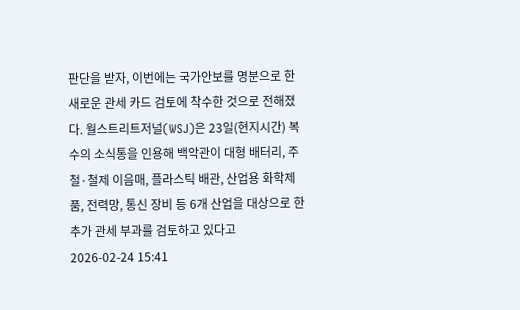판단을 받자, 이번에는 국가안보를 명분으로 한 새로운 관세 카드 검토에 착수한 것으로 전해졌다. 월스트리트저널(WSJ)은 23일(현지시간) 복수의 소식통을 인용해 백악관이 대형 배터리, 주철·철제 이음매, 플라스틱 배관, 산업용 화학제품, 전력망, 통신 장비 등 6개 산업을 대상으로 한 추가 관세 부과를 검토하고 있다고
2026-02-24 15:41